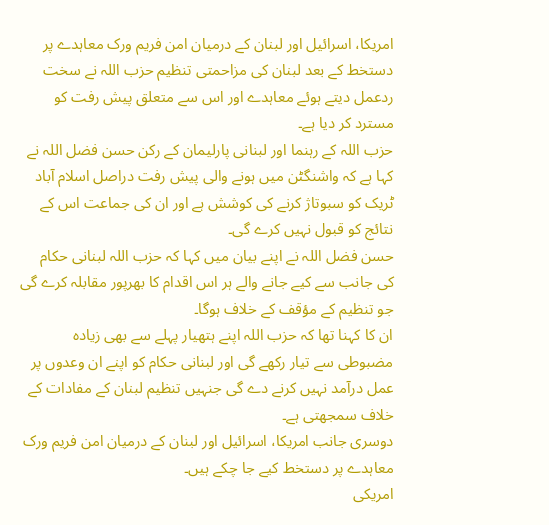امریکا، اسرائیل اور لبنان کے درمیان امن فریم ورک معاہدے پر دستخط کے بعد لبنان کی مزاحمتی تنظیم حزب اللہ نے سخت ردعمل دیتے ہوئے معاہدے اور اس سے متعلق پیش رفت کو مسترد کر دیا ہے۔
حزب اللہ کے رہنما اور لبنانی پارلیمان کے رکن حسن فضل اللہ نے کہا ہے کہ واشنگٹن میں ہونے والی پیش رفت دراصل اسلام آباد ٹریک کو سبوتاژ کرنے کی کوشش ہے اور ان کی جماعت اس کے نتائج کو قبول نہیں کرے گی۔
حسن فضل اللہ نے اپنے بیان میں کہا کہ حزب اللہ لبنانی حکام کی جانب سے کیے جانے والے ہر اس اقدام کا بھرپور مقابلہ کرے گی جو تنظیم کے مؤقف کے خلاف ہوگا۔
ان کا کہنا تھا کہ حزب اللہ اپنے ہتھیار پہلے سے بھی زیادہ مضبوطی سے تیار رکھے گی اور لبنانی حکام کو اپنے ان وعدوں پر عمل درآمد نہیں کرنے دے گی جنہیں تنظیم لبنان کے مفادات کے خلاف سمجھتی ہے۔
دوسری جانب امریکا، اسرائیل اور لبنان کے درمیان امن فریم ورک معاہدے پر دستخط کیے جا چکے ہیں۔
امریکی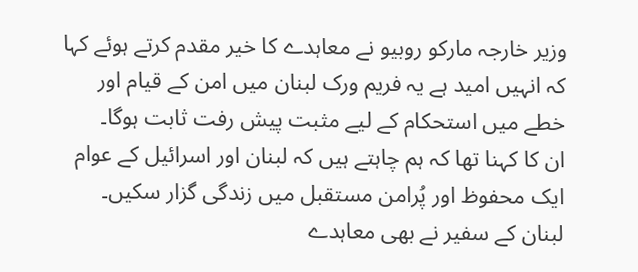وزیر خارجہ مارکو روبیو نے معاہدے کا خیر مقدم کرتے ہوئے کہا کہ انہیں امید ہے یہ فریم ورک لبنان میں امن کے قیام اور خطے میں استحکام کے لیے مثبت پیش رفت ثابت ہوگا۔
ان کا کہنا تھا کہ ہم چاہتے ہیں کہ لبنان اور اسرائیل کے عوام ایک محفوظ اور پُرامن مستقبل میں زندگی گزار سکیں۔
لبنان کے سفیر نے بھی معاہدے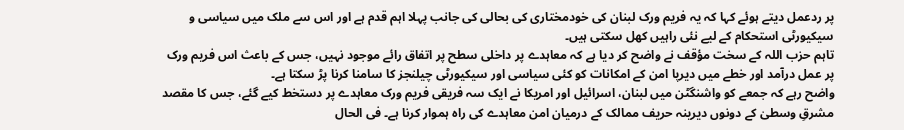پر ردعمل دیتے ہوئے کہا کہ یہ فریم ورک لبنان کی خودمختاری کی بحالی کی جانب پہلا اہم قدم ہے اور اس سے ملک میں سیاسی و سیکیورٹی استحکام کے لیے نئی راہیں کھل سکتی ہیں۔
تاہم حزب اللہ کے سخت مؤقف نے واضح کر دیا ہے کہ معاہدے پر داخلی سطح پر اتفاق رائے موجود نہیں، جس کے باعث اس فریم ورک پر عمل درآمد اور خطے میں دیرپا امن کے امکانات کو کئی سیاسی اور سیکیورٹی چیلنجز کا سامنا کرنا پڑ سکتا ہے۔
واضح رہے کہ جمعے کو واشنگٹن میں لبنان، اسرائیل اور امریکا نے ایک سہ فریقی فریم ورک معاہدے پر دستخط کیے گئے، جس کا مقصد مشرقِ وسطیٰ کے دونوں دیرینہ حریف ممالک کے درمیان امن معاہدے کی راہ ہموار کرنا ہے۔ فی الحال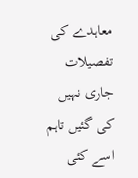معاہدے کی تفصیلات جاری نہیں کی گئیں تاہم اسے کئی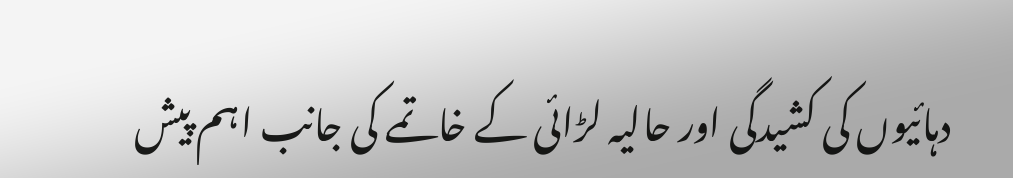دہائیوں کی کشیدگی اور حالیہ لڑائی کے خاتمے کی جانب اہم پیش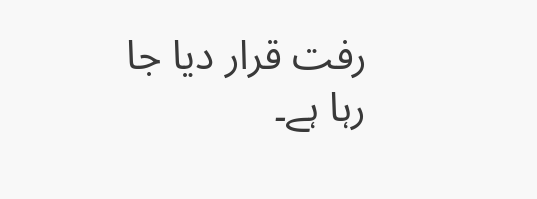رفت قرار دیا جا رہا ہے۔